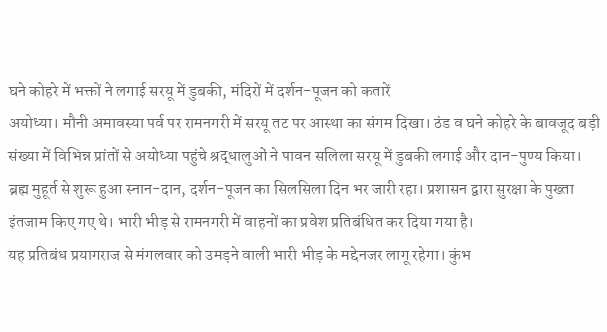घने कोहरे में भक्तों ने लगाई सरयू में डुबकी, मंदिरों में दर्शन-पूजन को कतारें
अयोध्या। मौनी अमावस्या पर्व पर रामनगरी में सरयू तट पर आस्था का संगम दिखा। ठंड व घने कोहरे के बावजूद बड़ी संख्या में विभिन्न प्रांतों से अयोध्या पहुंचे श्रद्धालुओं ने पावन सलिला सरयू में डुबकी लगाई और दान-पुण्य किया।
ब्रह्म मुहूर्त से शुरू हुआ स्नान-दान, दर्शन-पूजन का सिलसिला दिन भर जारी रहा। प्रशासन द्वारा सुरक्षा के पुख्ता इंतजाम किए गए थे। भारी भीड़ से रामनगरी में वाहनों का प्रवेश प्रतिबंधित कर दिया गया है।
यह प्रतिबंध प्रयागराज से मंगलवार को उमड़ने वाली भारी भीड़ के मद्देनजर लागू रहेगा। कुंभ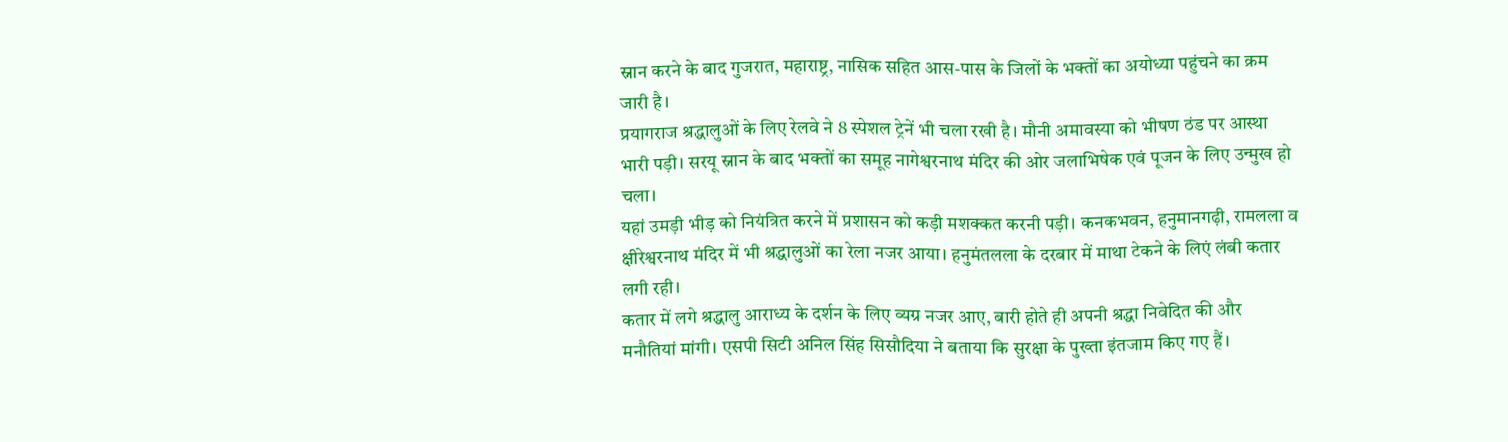स्नान करने के बाद गुजरात, महाराष्ट्र, नासिक सहित आस-पास के जिलों के भक्तों का अयोध्या पहुंचने का क्रम जारी है।
प्रयागराज श्रद्धालुओं के लिए रेलवे ने 8 स्पेशल ट्रेनें भी चला रखी है। मौनी अमावस्या को भीषण ठंड पर आस्था भारी पड़ी। सरयू स्नान के बाद भक्तों का समूह नागेश्वरनाथ मंदिर की ओर जलाभिषेक एवं पूजन के लिए उन्मुख हो चला।
यहां उमड़ी भीड़ को नियंत्रित करने में प्रशासन को कड़ी मशक्कत करनी पड़ी। कनकभवन, हनुमानगढ़ी, रामलला व क्षीरेश्वरनाथ मंदिर में भी श्रद्धालुओं का रेला नजर आया। हनुमंतलला के दरबार में माथा टेकने के लिएं लंबी कतार लगी रही।
कतार में लगे श्रद्धालु आराध्य के दर्शन के लिए व्यग्र नजर आए, बारी होते ही अपनी श्रद्धा निवेदित की और मनौतियां मांगी। एसपी सिटी अनिल सिंह सिसौदिया ने बताया कि सुरक्षा के पुख्ता इंतजाम किए गए हैं।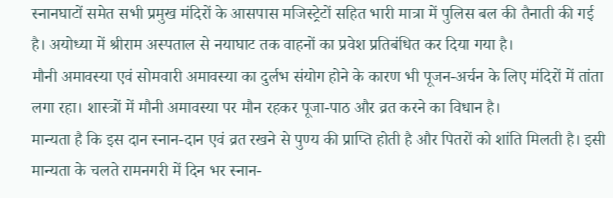स्नानघाटों समेत सभी प्रमुख मंदिरों के आसपास मजिस्ट्रेटों सहित भारी मात्रा में पुलिस बल की तैनाती की गई है। अयोध्या में श्रीराम अस्पताल से नयाघाट तक वाहनों का प्रवेश प्रतिबंधित कर दिया गया है।
मौनी अमावस्या एवं सोमवारी अमावस्या का दुर्लभ संयोग होने के कारण भी पूजन-अर्चन के लिए मंदिरों में तांता लगा रहा। शास्त्रों में मौनी अमावस्या पर मौन रहकर पूजा-पाठ और व्रत करने का विधान है।
मान्यता है कि इस दान स्नान-दान एवं व्रत रखने से पुण्य की प्राप्ति होती है और पितरों को शांति मिलती है। इसी मान्यता के चलते रामनगरी में दिन भर स्नान-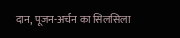दान, पूजन-अर्चन का सिलसिला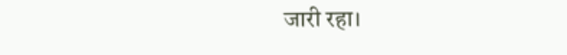जारी रहा।